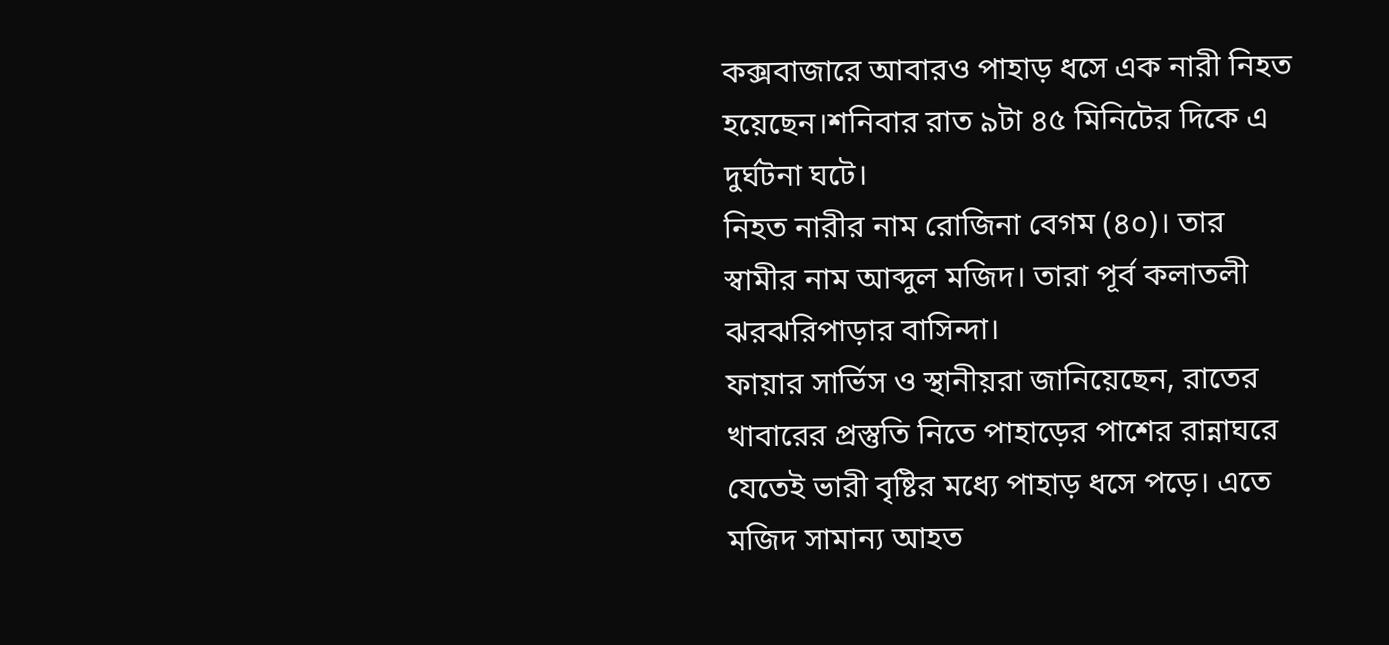কক্সবাজারে আবারও পাহাড় ধসে এক নারী নিহত হয়েছেন।শনিবার রাত ৯টা ৪৫ মিনিটের দিকে এ দুর্ঘটনা ঘটে।
নিহত নারীর নাম রোজিনা বেগম (৪০)। তার স্বামীর নাম আব্দুল মজিদ। তারা পূর্ব কলাতলী ঝরঝরিপাড়ার বাসিন্দা।
ফায়ার সার্ভিস ও স্থানীয়রা জানিয়েছেন, রাতের খাবারের প্রস্তুতি নিতে পাহাড়ের পাশের রান্নাঘরে যেতেই ভারী বৃষ্টির মধ্যে পাহাড় ধসে পড়ে। এতে মজিদ সামান্য আহত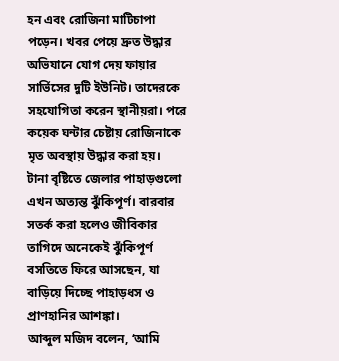হন এবং রোজিনা মাটিচাপা পড়েন। খবর পেয়ে দ্রুত উদ্ধার অভিযানে যোগ দেয় ফায়ার সার্ভিসের দুটি ইউনিট। তাদেরকে সহযোগিতা করেন স্থানীয়রা। পরে কয়েক ঘন্টার চেষ্টায় রোজিনাকে মৃত অবস্থায় উদ্ধার করা হয়।
টানা বৃষ্টিতে জেলার পাহাড়গুলো এখন অত্যন্ত ঝুঁকিপূর্ণ। বারবার সতর্ক করা হলেও জীবিকার তাগিদে অনেকেই ঝুঁকিপূর্ণ বসতিতে ফিরে আসছেন, যা বাড়িয়ে দিচ্ছে পাহাড়ধস ও প্রাণহানির আশঙ্কা।
আব্দুল মজিদ বলেন, ‘আমি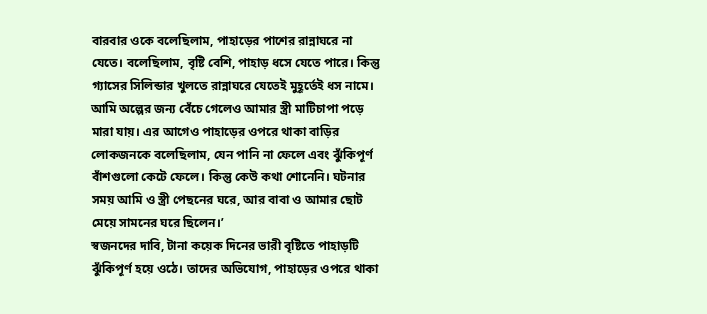বারবার ওকে বলেছিলাম, পাহাড়ের পাশের রান্নাঘরে না যেতে। বলেছিলাম, বৃষ্টি বেশি, পাহাড় ধসে যেতে পারে। কিন্তু গ্যাসের সিলিন্ডার খুলতে রান্নাঘরে যেতেই মুহূর্তেই ধস নামে। আমি অল্পের জন্য বেঁচে গেলেও আমার স্ত্রী মাটিচাপা পড়ে মারা যায়। এর আগেও পাহাড়ের ওপরে থাকা বাড়ির লোকজনকে বলেছিলাম, যেন পানি না ফেলে এবং ঝুঁকিপূর্ণ বাঁশগুলো কেটে ফেলে। কিন্তু কেউ কথা শোনেনি। ঘটনার সময় আমি ও স্ত্রী পেছনের ঘরে, আর বাবা ও আমার ছোট মেয়ে সামনের ঘরে ছিলেন।’
স্বজনদের দাবি, টানা কয়েক দিনের ভারী বৃষ্টিতে পাহাড়টি ঝুঁকিপূর্ণ হয়ে ওঠে। তাদের অভিযোগ, পাহাড়ের ওপরে থাকা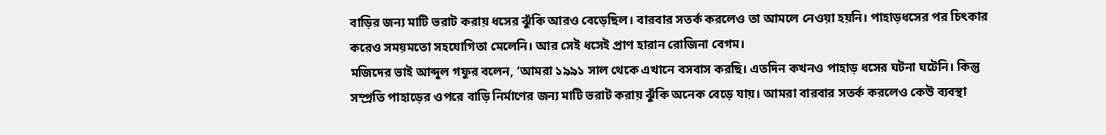বাড়ির জন্য মাটি ভরাট করায় ধসের ঝুঁকি আরও বেড়েছিল। বারবার সতর্ক করলেও তা আমলে নেওয়া হয়নি। পাহাড়ধসের পর চিৎকার করেও সময়মতো সহযোগিতা মেলেনি। আর সেই ধসেই প্রাণ হারান রোজিনা বেগম।
মজিদের ভাই আব্দুল গফুর বলেন, ‘আমরা ১৯৯১ সাল থেকে এখানে বসবাস করছি। এতদিন কখনও পাহাড় ধসের ঘটনা ঘটেনি। কিন্তু সম্প্রতি পাহাড়ের ওপরে বাড়ি নির্মাণের জন্য মাটি ভরাট করায় ঝুঁকি অনেক বেড়ে যায়। আমরা বারবার সতর্ক করলেও কেউ ব্যবস্থা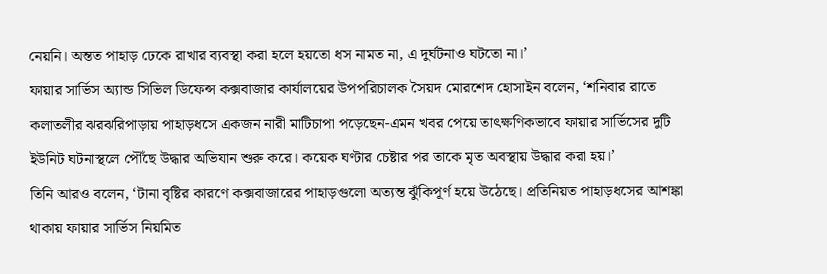নেয়নি। অন্তত পাহাড় ঢেকে রাখার ব্যবস্থা করা হলে হয়তো ধস নামত না, এ দুর্ঘটনাও ঘটতো না।’
ফায়ার সার্ভিস অ্যান্ড সিভিল ডিফেন্স কক্সবাজার কার্যালয়ের উপপরিচালক সৈয়দ মোরশেদ হোসাইন বলেন, ‘শনিবার রাতে কলাতলীর ঝরঝরিপাড়ায় পাহাড়ধসে একজন নারী মাটিচাপা পড়েছেন-এমন খবর পেয়ে তাৎক্ষণিকভাবে ফায়ার সার্ভিসের দুটি ইউনিট ঘটনাস্থলে পৌঁছে উদ্ধার অভিযান শুরু করে। কয়েক ঘণ্টার চেষ্টার পর তাকে মৃত অবস্থায় উদ্ধার করা হয়।’
তিনি আরও বলেন, ‘টানা বৃষ্টির কারণে কক্সবাজারের পাহাড়গুলো অত্যন্ত ঝুঁকিপূর্ণ হয়ে উঠেছে। প্রতিনিয়ত পাহাড়ধসের আশঙ্কা থাকায় ফায়ার সার্ভিস নিয়মিত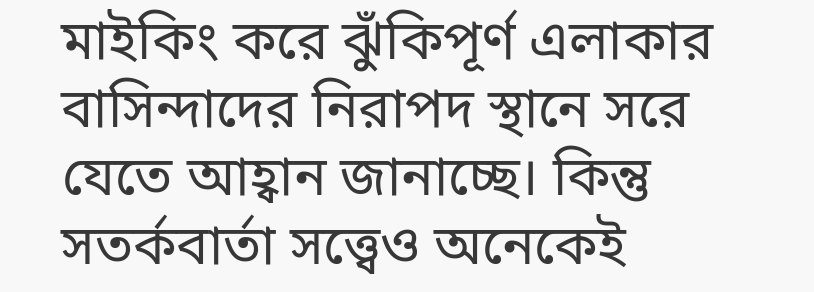মাইকিং করে ঝুঁকিপূর্ণ এলাকার বাসিন্দাদের নিরাপদ স্থানে সরে যেতে আহ্বান জানাচ্ছে। কিন্তু সতর্কবার্তা সত্ত্বেও অনেকেই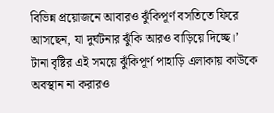বিভিন্ন প্রয়োজনে আবারও ঝুঁকিপূর্ণ বসতিতে ফিরে আসছেন, যা দুর্ঘটনার ঝুঁকি আরও বাড়িয়ে দিচ্ছে।’
টানা বৃষ্টির এই সময়ে ঝুঁকিপূর্ণ পাহাড়ি এলাকায় কাউকে অবস্থান না করারও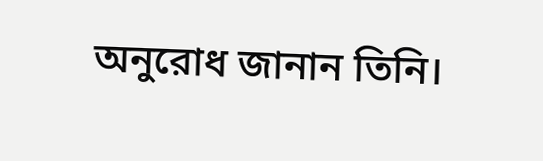অনুরোধ জানান তিনি।